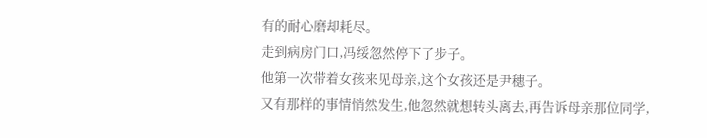有的耐心磨却耗尽。
走到病房门口,冯绥忽然停下了步子。
他第一次带着女孩来见母亲,这个女孩还是尹穗子。
又有那样的事情悄然发生,他忽然就想转头离去,再告诉母亲那位同学,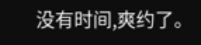没有时间,爽约了。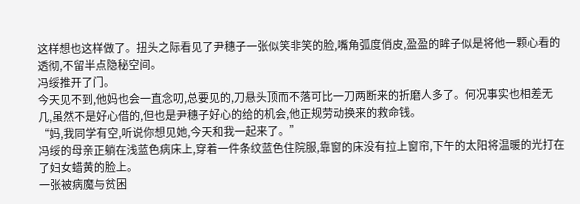这样想也这样做了。扭头之际看见了尹穗子一张似笑非笑的脸,嘴角弧度俏皮,盈盈的眸子似是将他一颗心看的透彻,不留半点隐秘空间。
冯绥推开了门。
今天见不到,他妈也会一直念叨,总要见的,刀悬头顶而不落可比一刀两断来的折磨人多了。何况事实也相差无几,虽然不是好心借的,但也是尹穗子好心的给的机会,他正规劳动换来的救命钱。
“妈,我同学有空,听说你想见她,今天和我一起来了。”
冯绥的母亲正躺在浅蓝色病床上,穿着一件条纹蓝色住院服,靠窗的床没有拉上窗帘,下午的太阳将温暖的光打在了妇女蜡黄的脸上。
一张被病魔与贫困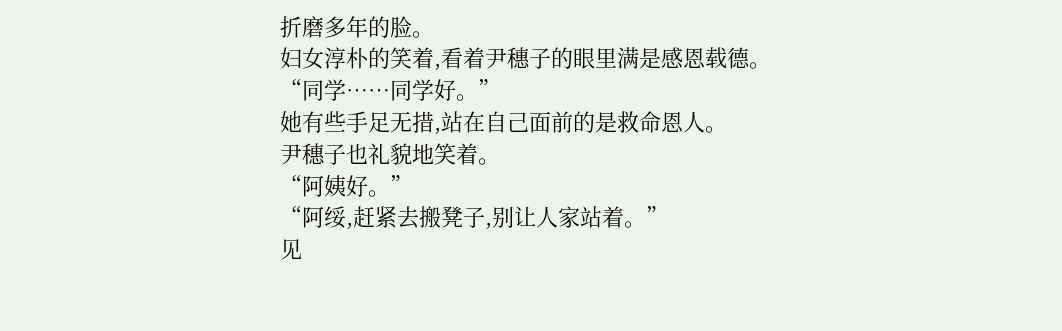折磨多年的脸。
妇女淳朴的笑着,看着尹穗子的眼里满是感恩载德。
“同学……同学好。”
她有些手足无措,站在自己面前的是救命恩人。
尹穗子也礼貌地笑着。
“阿姨好。”
“阿绥,赶紧去搬凳子,别让人家站着。”
见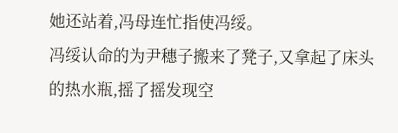她还站着,冯母连忙指使冯绥。
冯绥认命的为尹穗子搬来了凳子,又拿起了床头的热水瓶,摇了摇发现空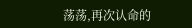荡荡,再次认命的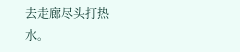去走廊尽头打热水。